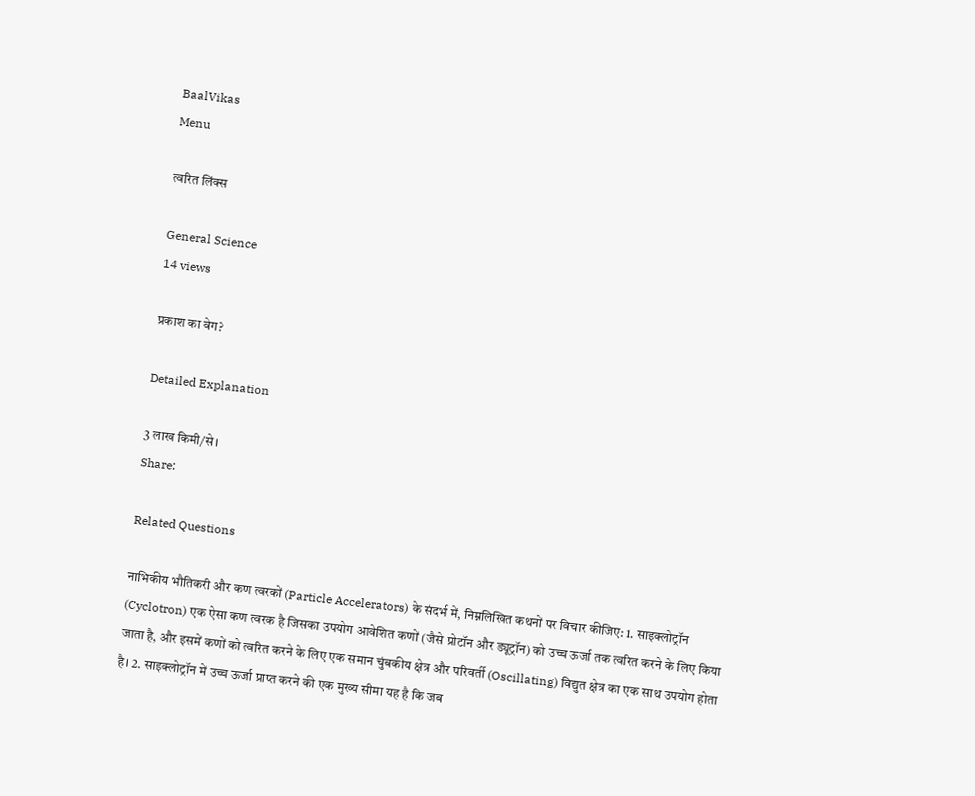BaalVikas
Menu

त्वरित लिंक्स

General Science
14 views

प्रकाश का वेग?

Detailed Explanation

3 लाख किमी/से।
Share:

Related Questions

नाभिकीय भौतिकरी और कण त्वरकों (Particle Accelerators) के संदर्भ में, निम्नलिखित कथनों पर विचार कीजिए: 1. साइक्लोट्रॉन (Cyclotron) एक ऐसा कण त्वरक है जिसका उपयोग आवेशित कणों (जैसे प्रोटॉन और ड्यूट्रॉन) को उच्च ऊर्जा तक त्वरित करने के लिए किया जाता है, और इसमें कणों को त्वरित करने के लिए एक समान चुंबकीय क्षेत्र और परिवर्ती (Oscillating) विद्युत क्षेत्र का एक साथ उपयोग होता है। 2. साइक्लोट्रॉन में उच्च ऊर्जा प्राप्त करने की एक मुख्य सीमा यह है कि जब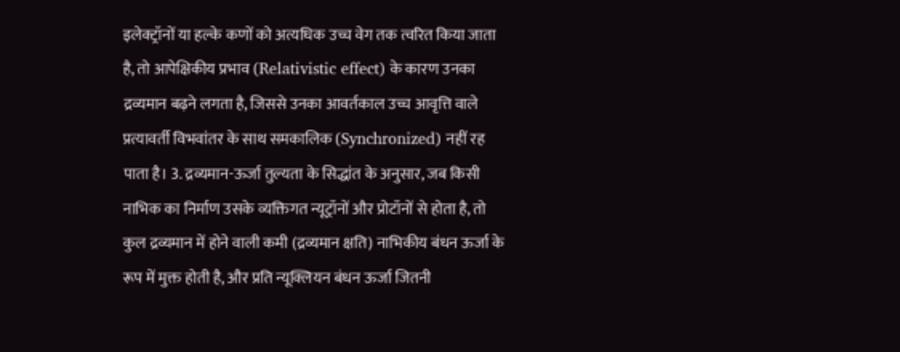इलेक्ट्रॉनों या हल्के कणों को अत्यधिक उच्च वेग तक त्वरित किया जाता है, तो आपेक्षिकीय प्रभाव (Relativistic effect) के कारण उनका द्रव्यमान बढ़ने लगता है, जिससे उनका आवर्तकाल उच्च आवृत्ति वाले प्रत्यावर्ती विभवांतर के साथ समकालिक (Synchronized) नहीं रह पाता है। 3. द्रव्यमान-ऊर्जा तुल्यता के सिद्धांत के अनुसार, जब किसी नाभिक का निर्माण उसके व्यक्तिगत न्यूट्रॉनों और प्रोटॉनों से होता है, तो कुल द्रव्यमान में होने वाली कमी (द्रव्यमान क्षति) नाभिकीय बंधन ऊर्जा के रूप में मुक्त होती है, और प्रति न्यूक्लियन बंधन ऊर्जा जितनी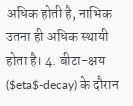अधिक होती है, नाभिक उतना ही अधिक स्थायी होता है। 4. बीटा-क्षय ($eta$-decay) के दौरान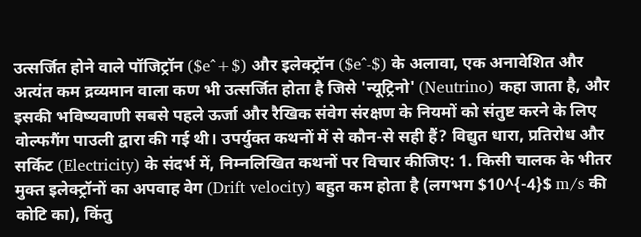उत्सर्जित होने वाले पॉजिट्रॉन ($e^+$) और इलेक्ट्रॉन ($e^-$) के अलावा, एक अनावेशित और अत्यंत कम द्रव्यमान वाला कण भी उत्सर्जित होता है जिसे 'न्यूट्रिनो' (Neutrino) कहा जाता है, और इसकी भविष्यवाणी सबसे पहले ऊर्जा और रैखिक संवेग संरक्षण के नियमों को संतुष्ट करने के लिए वोल्फगैंग पाउली द्वारा की गई थी। उपर्युक्त कथनों में से कौन-से सही हैं? विद्युत धारा, प्रतिरोध और सर्किट (Electricity) के संदर्भ में, निम्नलिखित कथनों पर विचार कीजिए: 1. किसी चालक के भीतर मुक्त इलेक्ट्रॉनों का अपवाह वेग (Drift velocity) बहुत कम होता है (लगभग $10^{-4}$ m/s की कोटि का), किंतु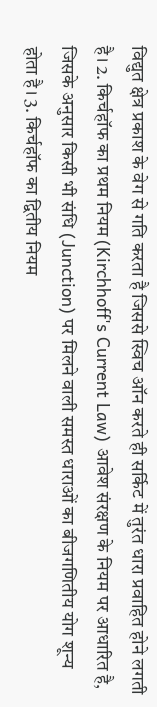विद्युत क्षेत्र प्रकाश के वेग से गति करता है जिससे स्विच ऑन करते ही सर्किट में तुरंत धारा प्रवाहित होने लगती है। 2. किर्चहॉफ का प्रथम नियम (Kirchhoff's Current Law) आवेश संरक्षण के नियम पर आधारित है, जिसके अनुसार किसी भी संधि (Junction) पर मिलने वाली समस्त धाराओं का बीजगणितीय योग शून्य होता है। 3. किर्चहॉफ का द्वितीय नियम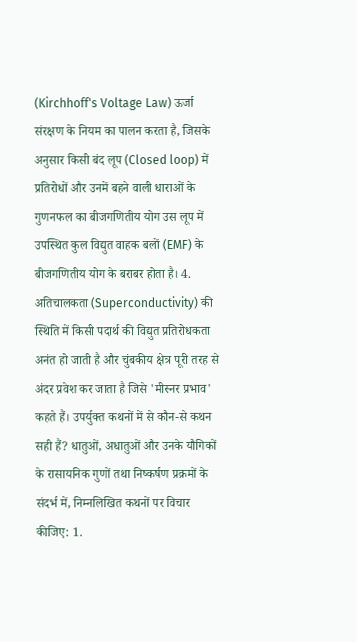(Kirchhoff's Voltage Law) ऊर्जा संरक्षण के नियम का पालन करता है, जिसके अनुसार किसी बंद लूप (Closed loop) में प्रतिरोधों और उनमें बहने वाली धाराओं के गुणनफल का बीजगणितीय योग उस लूप में उपस्थित कुल विद्युत वाहक बलों (EMF) के बीजगणितीय योग के बराबर होता है। 4. अतिचालकता (Superconductivity) की स्थिति में किसी पदार्थ की विद्युत प्रतिरोधकता अनंत हो जाती है और चुंबकीय क्षेत्र पूरी तरह से अंदर प्रवेश कर जाता है जिसे 'मीस्नर प्रभाव' कहते हैं। उपर्युक्त कथनों में से कौन-से कथन सही हैं? धातुओं, अधातुओं और उनके यौगिकों के रासायनिक गुणों तथा निष्कर्षण प्रक्रमों के संदर्भ में, निम्नलिखित कथनों पर विचार कीजिए: 1.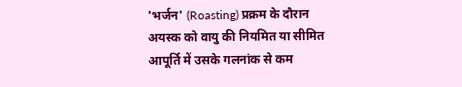'भर्जन' (Roasting) प्रक्रम के दौरान अयस्क को वायु की नियमित या सीमित आपूर्ति में उसके गलनांक से कम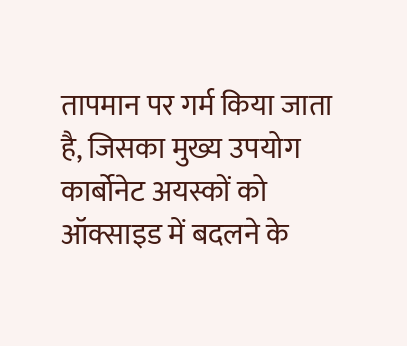तापमान पर गर्म किया जाता है, जिसका मुख्य उपयोग कार्बोनेट अयस्कों को ऑक्साइड में बदलने के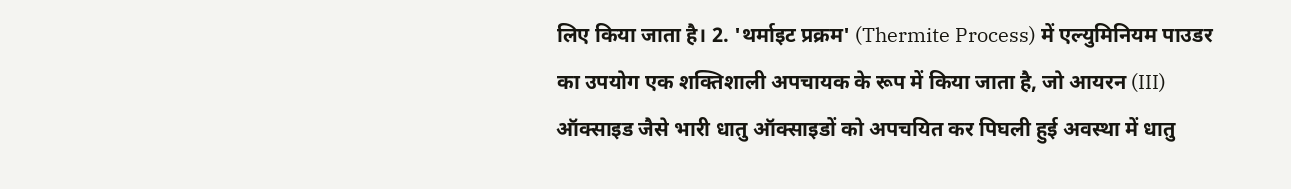लिए किया जाता है। 2. 'थर्माइट प्रक्रम' (Thermite Process) में एल्युमिनियम पाउडर का उपयोग एक शक्तिशाली अपचायक के रूप में किया जाता है, जो आयरन (III) ऑक्साइड जैसे भारी धातु ऑक्साइडों को अपचयित कर पिघली हुई अवस्था में धातु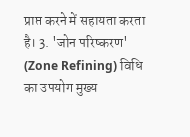प्राप्त करने में सहायता करता है। 3. 'जोन परिष्करण' (Zone Refining) विधि का उपयोग मुख्य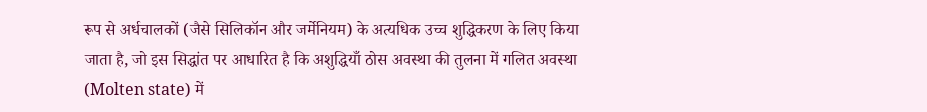रूप से अर्धचालकों (जैसे सिलिकॉन और जर्मेनियम) के अत्यधिक उच्च शुद्धिकरण के लिए किया जाता है, जो इस सिद्धांत पर आधारित है कि अशुद्धियाँ ठोस अवस्था की तुलना में गलित अवस्था (Molten state) में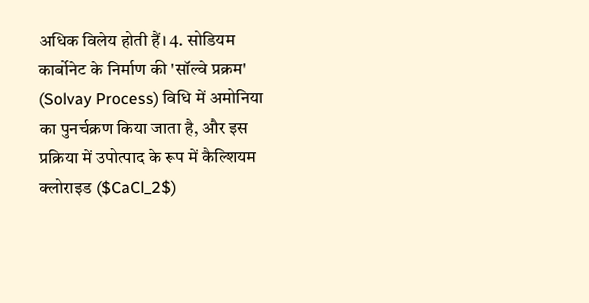अधिक विलेय होती हैं। 4. सोडियम कार्बोनेट के निर्माण की 'सॉल्वे प्रक्रम' (Solvay Process) विधि में अमोनिया का पुनर्चक्रण किया जाता है, और इस प्रक्रिया में उपोत्पाद के रूप में कैल्शियम क्लोराइड ($CaCl_2$)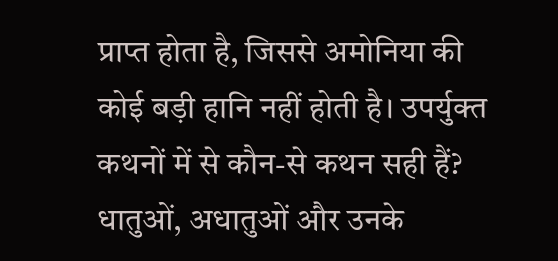प्राप्त होता है, जिससे अमोनिया की कोई बड़ी हानि नहीं होती है। उपर्युक्त कथनों में से कौन-से कथन सही हैं? धातुओं, अधातुओं और उनके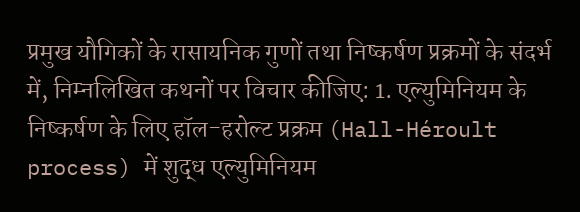प्रमुख यौगिकों के रासायनिक गुणों तथा निष्कर्षण प्रक्रमों के संदर्भ में, निम्नलिखित कथनों पर विचार कीजिए: 1. एल्युमिनियम के निष्कर्षण के लिए हॉल-हरोल्ट प्रक्रम (Hall-Héroult process) में शुद्ध एल्युमिनियम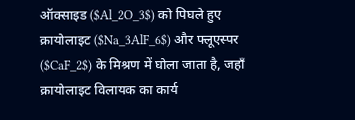ऑक्साइड ($Al_2O_3$) को पिघले हुए क्रायोलाइट ($Na_3AlF_6$) और फ्लूएस्पर ($CaF_2$) के मिश्रण में घोला जाता है, जहाँ क्रायोलाइट विलायक का कार्य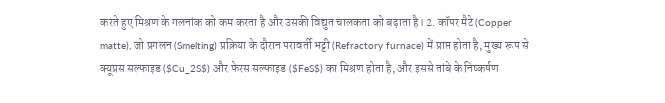करते हुए मिश्रण के गलनांक को कम करता है और उसकी विद्युत चालकता को बढ़ाता है। 2. कॉपर मैटे (Copper matte), जो प्रगलन (Smelting) प्रक्रिया के दौरान परावर्ती भट्टी (Refractory furnace) में प्राप्त होता है, मुख्य रूप से क्यूप्रस सल्फाइड ($Cu_2S$) और फेरस सल्फाइड ($FeS$) का मिश्रण होता है, और इससे तांबे के निष्कर्षण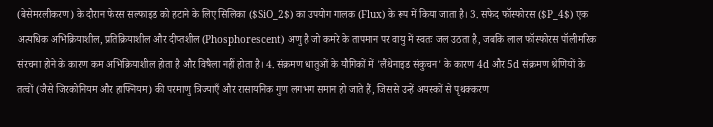(बेसेमरलीकरण) के दौरान फेरस सल्फाइड को हटाने के लिए सिलिका ($SiO_2$) का उपयोग गालक (Flux) के रूप में किया जाता है। 3. सफेद फॉस्फोरस ($P_4$) एक अत्यधिक अभिक्रियाशील, प्रतिक्रियाशील और दीप्तशील (Phosphorescent) अणु है जो कमरे के तापमान पर वायु में स्वतः जल उठता है, जबकि लाल फॉस्फोरस पॉलीमरिक संरचना होने के कारण कम अभिक्रियाशील होता है और विषैला नहीं होता है। 4. संक्रमण धातुओं के यौगिकों में 'लैंथेनाइड संकुचन' के कारण 4d और 5d संक्रमण श्रेणियों के तत्वों (जैसे जिरकोनियम और हाफ्नियम) की परमाणु त्रिज्याएँ और रासायनिक गुण लगभग समान हो जाते हैं, जिससे उन्हें अयस्कों से पृथक्करण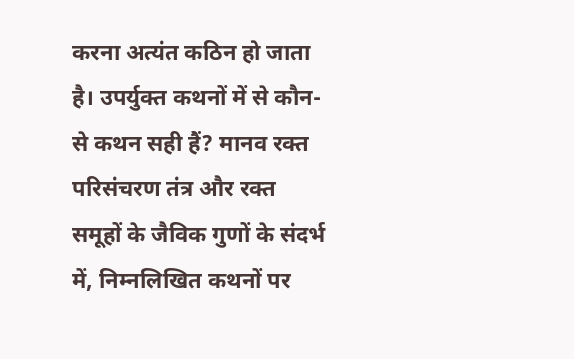करना अत्यंत कठिन हो जाता है। उपर्युक्त कथनों में से कौन-से कथन सही हैं? मानव रक्त परिसंचरण तंत्र और रक्त समूहों के जैविक गुणों के संदर्भ में, निम्नलिखित कथनों पर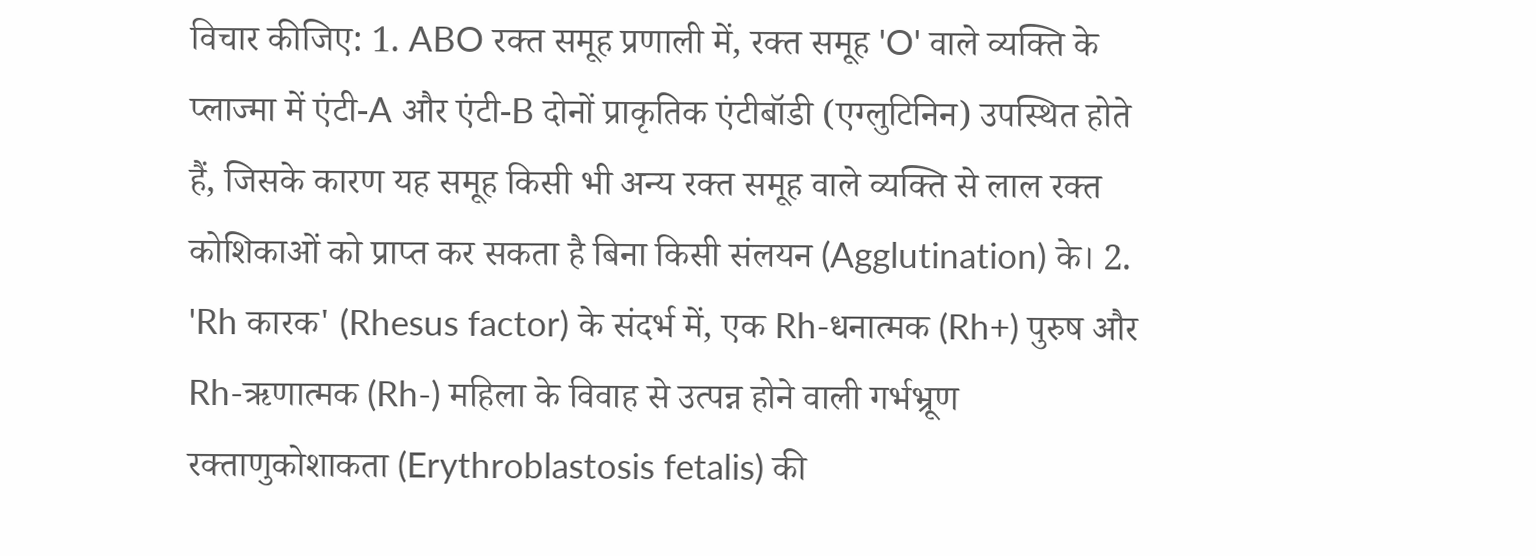विचार कीजिए: 1. ABO रक्त समूह प्रणाली में, रक्त समूह 'O' वाले व्यक्ति के प्लाज्मा में एंटी-A और एंटी-B दोनों प्राकृतिक एंटीबॉडी (एग्लुटिनिन) उपस्थित होते हैं, जिसके कारण यह समूह किसी भी अन्य रक्त समूह वाले व्यक्ति से लाल रक्त कोशिकाओं को प्राप्त कर सकता है बिना किसी संलयन (Agglutination) के। 2. 'Rh कारक' (Rhesus factor) के संदर्भ में, एक Rh-धनात्मक (Rh+) पुरुष और Rh-ऋणात्मक (Rh-) महिला के विवाह से उत्पन्न होने वाली गर्भभ्रूण रक्ताणुकोशाकता (Erythroblastosis fetalis) की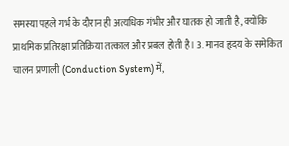समस्या पहले गर्भ के दौरान ही अत्यधिक गंभीर और घातक हो जाती है, क्योंकि प्राथमिक प्रतिरक्षा प्रतिक्रिया तत्काल और प्रबल होती है। 3. मानव हृदय के समेकित चालन प्रणाली (Conduction System) में,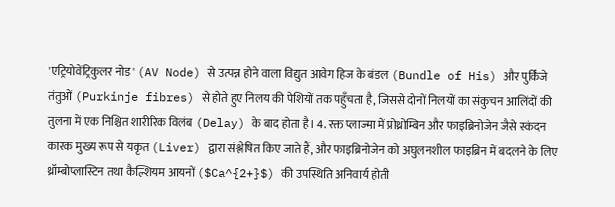'एट्रियोवेंट्रिकुलर नोड' (AV Node) से उत्पन्न होने वाला विद्युत आवेग हिज के बंडल (Bundle of His) और पुर्किंजे तंतुओं (Purkinje fibres) से होते हुए निलय की पेशियों तक पहुँचता है, जिससे दोनों निलयों का संकुचन आलिंदों की तुलना में एक निश्चित शारीरिक विलंब (Delay) के बाद होता है। 4. रक्त प्लाज्मा में प्रोथ्रोम्बिन और फाइब्रिनोजेन जैसे स्कंदन कारक मुख्य रूप से यकृत (Liver) द्वारा संश्लेषित किए जाते हैं, और फाइब्रिनोजेन को अघुलनशील फाइब्रिन में बदलने के लिए थ्रॉम्बोप्लास्टिन तथा कैल्शियम आयनों ($Ca^{2+}$) की उपस्थिति अनिवार्य होती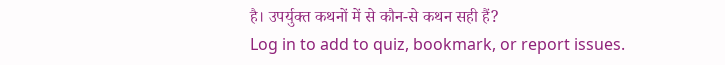है। उपर्युक्त कथनों में से कौन-से कथन सही हैं?
Log in to add to quiz, bookmark, or report issues.